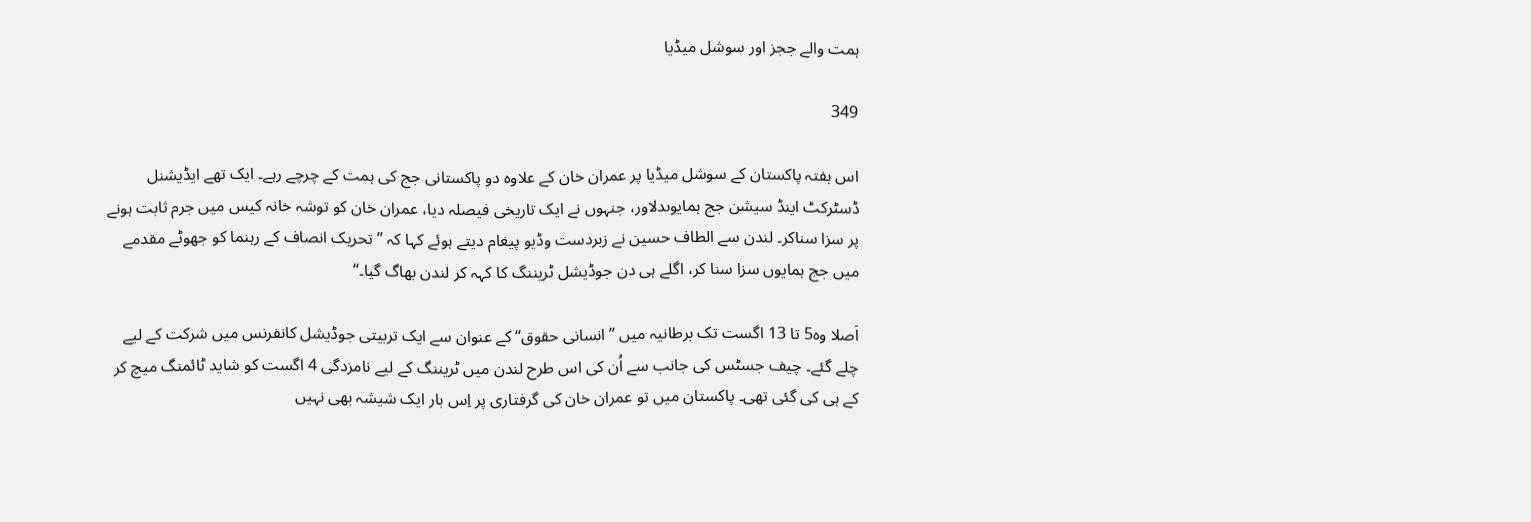ہمت والے ججز اور سوشل میڈیا

349

اس ہفتہ پاکستان کے سوشل میڈیا پر عمران خان کے علاوہ دو پاکستانی جج کی ہمت کے چرچے رہے۔ ایک تھے ایڈیشنل ڈسٹرکٹ اینڈ سیشن جج ہمایوںدلاور، جنہوں نے ایک تاریخی فیصلہ دیا، عمران خان کو توشہ خانہ کیس میں جرم ثابت ہونے پر سزا سناکر۔ لندن سے الطاف حسین نے زبردست وڈیو پیغام دیتے ہوئے کہا کہ ’’تحریک انصاف کے رہنما کو جھوٹے مقدمے میں جج ہمایوں سزا سنا کر، اگلے ہی دن جوڈیشل ٹریننگ کا کہہ کر لندن بھاگ گیا۔‘‘

اَصلا وہ5 تا 13 اگست تک برطانیہ میں ’’انسانی حقوق‘‘ کے عنوان سے ایک تربیتی جوڈیشل کانفرنس میں شرکت کے لیے چلے گئے۔ چیف جسٹس کی جانب سے اُن کی اس طرح لندن میں ٹریننگ کے لیے نامزدگی 4 اگست کو شاید ٹائمنگ میچ کر کے ہی کی گئی تھی۔ پاکستان میں تو عمران خان کی گرفتاری پر اِس بار ایک شیشہ بھی نہیں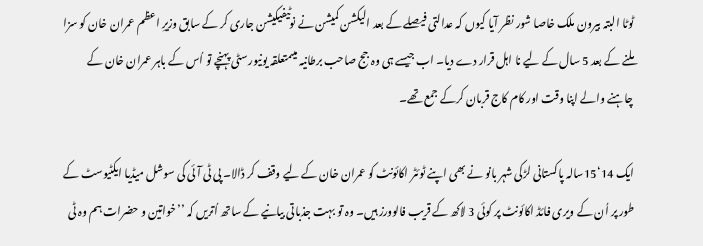ٹوٹا البتہ بیرون ملک خاصا شور نظر آیا کیوں کہ عدالتی فیصلے کے بعد الیکشن کمیشن نے نوٹیفیکیشن جاری کر کے سابق وزیرِ اعظم عمران خان کو سزا ملنے کے بعد 5 سال کے لیے نا اہل قرار دے دیا۔ اب جیسے ہی وہ جج صاحب برطانیہ میںمتعلقہ یونیورسٹی پہنچے تو اُس کے باہر عمران خان کے چاہنے والے اپنا وقت اور کام کاج قربان کرکے جمع تھے۔

ایک 14‘15سالہ پاکستانی لڑکی شہر بانو نے بھی اپنے ٹوئٹر اکائونٹ کو عمران خان کے لیے وقف کر ڈالا۔ پی ٹی آئی کی سوشل میڈیا ایکٹیوسٹ کے طور پر اُن کے ویری فائڈ اکائونٹ پر کوئی 3 لاکھ کے قریب فالوورز ہیں۔ وہ تو بہت جذباتی بیانیے کے ساتھ اُتریں کہ ’’خواتین و حضرات ہم وہ ٹی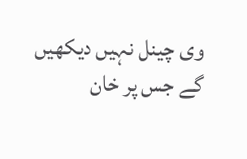وی چینل نہیں دیکھیں گے جس پر خان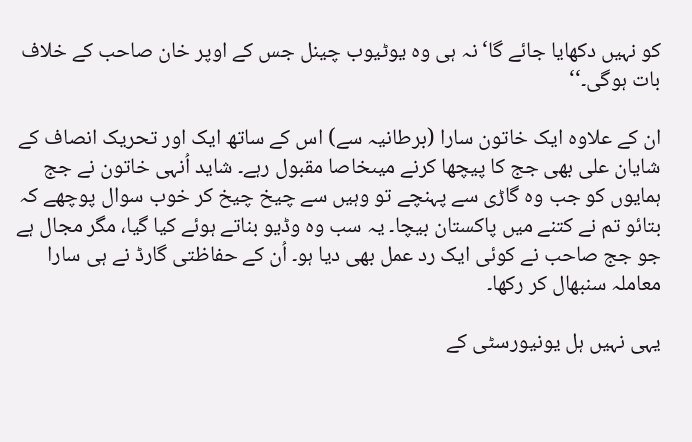کو نہیں دکھایا جائے گا‘ نہ ہی وہ یوٹیوب چینل جس کے اوپر خان صاحب کے خلاف بات ہوگی۔‘‘

ان کے علاوہ ایک خاتون سارا (برطانیہ سے) اس کے ساتھ ایک اور تحریک انصاف کے شایان علی بھی جج کا پیچھا کرنے میںخاصا مقبول رہے۔ شاید اُنہی خاتون نے جج ہمایوں کو جب وہ گاڑی سے پہنچے تو وہیں سے چیخ چیخ کر خوب سوال پوچھے کہ بتائو تم نے کتنے میں پاکستان بیچا۔ یہ سب وہ وڈیو بناتے ہوئے کیا گیا، مگر مجال ہے جو جج صاحب نے کوئی ایک رد عمل بھی دیا ہو۔ اُن کے حفاظتی گارڈ نے ہی سارا معاملہ سنبھال کر رکھا۔

یہی نہیں ہل یونیورسٹی کے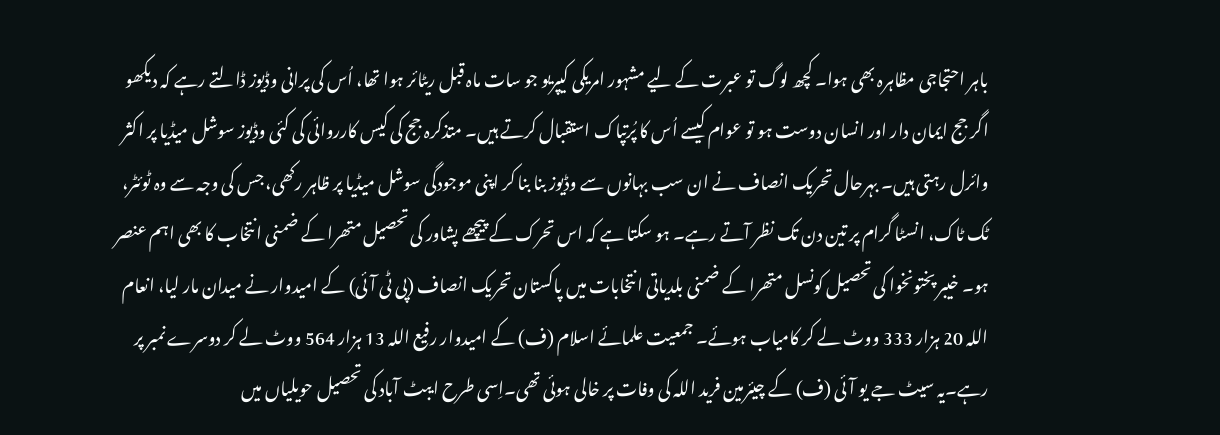باہر احتجاجی مظاہرہ بھی ہوا۔ کچھ لوگ تو عبرت کے لیے مشہور امریکی کیپریو جو سات ماہ قبل ریٹائر ہوا تھا، اُس کی پرانی وڈیوز ڈالتے رہے کہ دیکھو اگر جج ایمان دار اور انسان دوست ہو تو عوام کیسے اُس کا پُرتپاک استقبال کرتے ہیں۔ متذکرہ جج کی کیس کارروائی کی کئی وڈیوز سوشل میڈیا پر اکثر وائرل رہتی ہیں۔ بہرحال تحریک انصاف نے ان سب بہانوں سے وڈیوز بنا بنا کر اپنی موجودگی سوشل میڈیا پر ظاہر رکھی، جس کی وجہ سے وہ ٹوئٹر، ٹک ٹاک، انسٹا گرام پر تین دن تک نظر آتے رہے۔ ہو سکتا ہے کہ اس تحرک کے پیچھے پشاور کی تحصیل متھرا کے ضمنی انتخاب کا بھی اہم عنصر ہو۔ خیبر پختونخوا کی تحصیل کونسل متھرا کے ضمنی بلدیاتی انتخابات میں پاکستان تحریک انصاف (پی ٹی آئی) کے امیدوار نے میدان مار لیا، انعام اللہ 20 ہزار 333 ووٹ لے کر کامیاب ہوئے۔ جمعیت علمائے اسلام (ف) کے امیدوار رفیع اللہ 13 ہزار 564 ووٹ لے کر دوسرے نمبر پر رہے۔یہ سیٹ جے یو آئی (ف) کے چیئرمین فرید اللہ کی وفات پر خالی ہوئی تھی۔اِسی طرح ایبٹ آباد کی تحصیل حویلیاں میں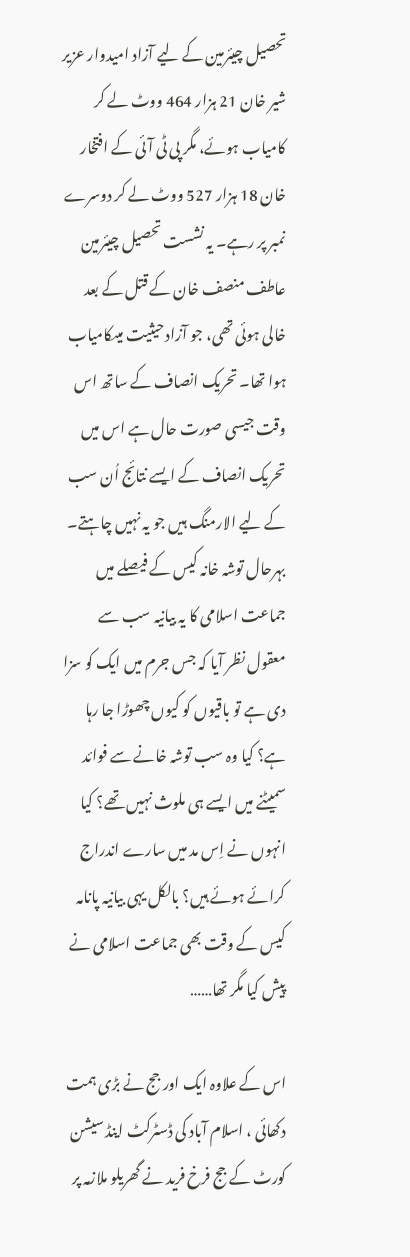تحصیل چیئرمین کے لیے آزاد امیدوار عزیر شیر خان 21 ہزار 464 ووٹ لے کر کامیاب ہوئے، مگر پی ٹی آئی کے افتخار خان 18 ہزار 527 ووٹ لے کر دوسرے نمبر پر رہے۔ یہ نشست تحصیل چیئرمین عاطف منصف خان کے قتل کے بعد خالی ہوئی تھی، جو آزاد حیثیت میںکامیاب ہوا تھا۔ تحریک انصاف کے ساتھ اس وقت جیسی صورت حال ہے اس میں تحریک انصاف کے ایسے نتائج اُن سب کے لیے الارمنگ ہیں جو یہ نہیں چاہتے۔ بہرحال توشہ خانہ کیس کے فیصلے میں جماعت اسلامی کا یہ بیانیہ سب سے معقول نظر آیا کہ جس جرم میں ایک کو سزا دی ہے تو باقیوں کو کیوں چھوڑا جا رہا ہے؟ کیا وہ سب توشہ خانے سے فوائد سمیٹنے میں ایسے ہی ملوث نہیں تھے؟ کیا انہوں نے اِس مد میں سارے اندراج کرائے ہوئے ہیں؟ بالکل یہی بیانیہ پانامہ کیس کے وقت بھی جماعت اسلامی نے پیش کیا مگر تھا……

اس کے علاوہ ایک اور جج نے بڑی ہمت دکھائی ، اسلام آباد کی ڈسٹرکٹ اینڈ سیشن کورٹ کے جج فرخ فرید نے گھریلو ملازمہ پر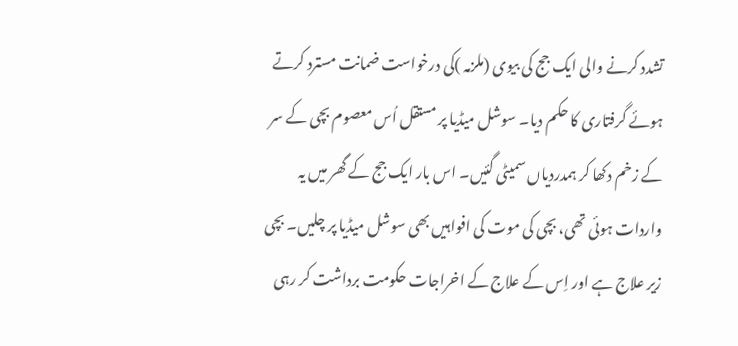تشدد کرنے والی ایک جج کی بیوی (ملزمہ )کی درخواست ضمانت مسترد کرتے ہوئے گرفتاری کا حکم دیا۔ سوشل میڈیا پر مستقل اُس معصوم بچی کے سر کے زخم دکھا کر ہمدردیاں سمیٹی گئیں۔ اس بار ایک جج کے گھر میں یہ واردات ہوئی تھی، بچی کی موت کی افواہیں بھی سوشل میڈیا پر چلیں۔ بچی زیر علاج ہے اور اِس کے علاج کے اخراجات حکومت برداشت کر رہی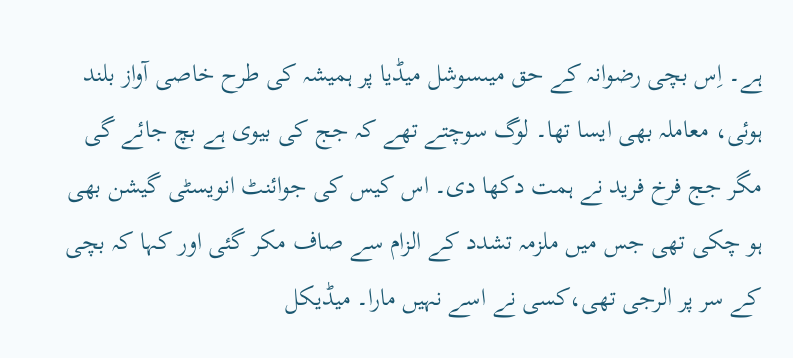ہے۔ اِس بچی رضوانہ کے حق میںسوشل میڈیا پر ہمیشہ کی طرح خاصی آواز بلند ہوئی، معاملہ بھی ایسا تھا۔ لوگ سوچتے تھے کہ جج کی بیوی ہے بچ جائے گی مگر جج فرخ فرید نے ہمت دکھا دی۔ اس کیس کی جوائنٹ انویسٹی گیشن بھی ہو چکی تھی جس میں ملزمہ تشدد کے الزام سے صاف مکر گئی اور کہا کہ بچی کے سر پر الرجی تھی،کسی نے اسے نہیں مارا۔ میڈیکل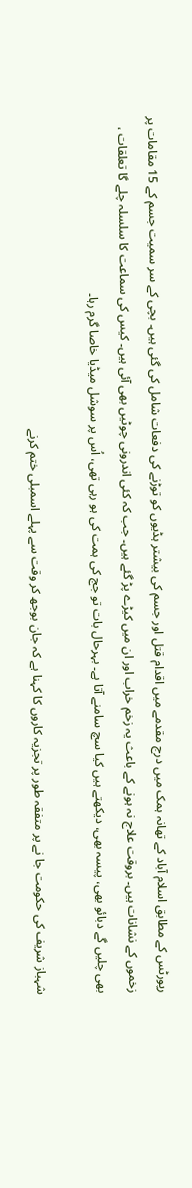رپورٹس کے مطابق اسلام آباد کے تھانہ ہمک میں درج مقدمے میں اقدام قتل اور جسم کی بیشتر ہڈیوں کو توڑنے کی دفعات شامل کی گئی ہیں۔ بچی کے سر سمیت جسم کے 15 مقامات پر زخموں کے نشانات ہیں۔ بروقت علاج نہ ہونے کے باعث یہ زخم خراب اور ان میں کیڑے پڑ گئے ہیں۔ جب کہ کئی اندرونی چوٹیں بھی آئی ہیں۔ کیس کی سماعت کا سلسلہ چلے گا تعلقات ، بھی چلیں گے دبائو بھی، پیسہ بھی، دیکھتے ہیں کیا سچ سامنے آتا ہے۔ بہرحال بات تو جج کی ہمت کی ہو رہی تھی، اُس پر سوشل میڈیا خاصا گرم رہا۔

شہباز شریف کی حکومت جا نے پر متفقہ طور پر تجزیہ کاروں کا کہنا ہے کہ جان بوجھ کر وقت سے پہلے اسمبلی ختم کرنے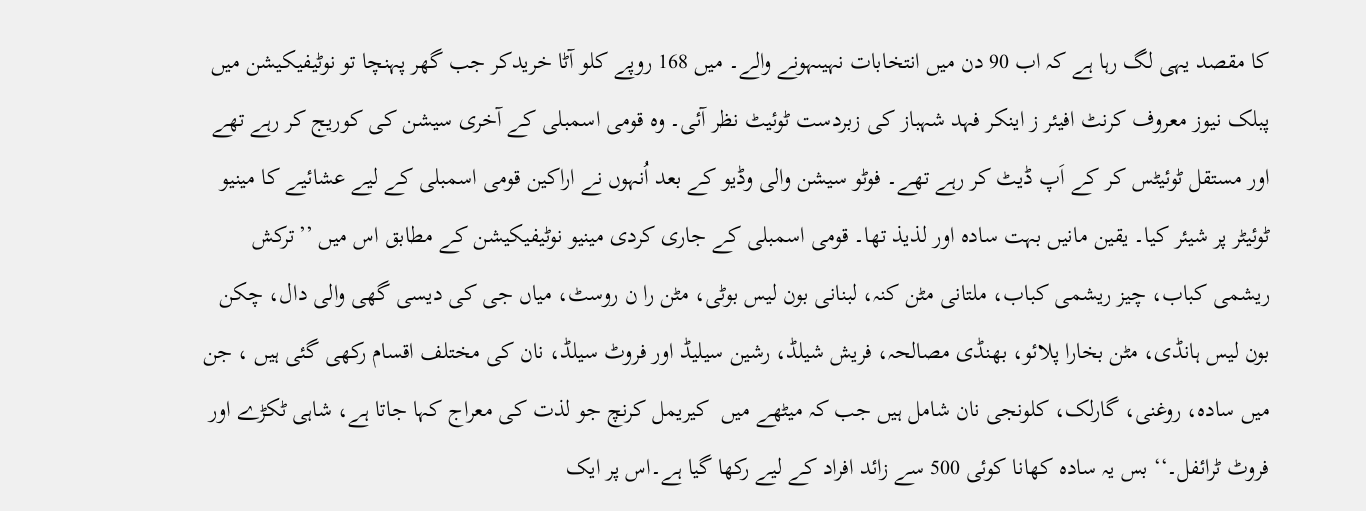کا مقصد یہی لگ رہا ہے کہ اب 90 دن میں انتخابات نہیںہونے والے۔ میں 168 روپے کلو آٹا خریدکر جب گھر پہنچا تو نوٹیفیکیشن میں پبلک نیوز معروف کرنٹ افیئر ز اینکر فہد شہباز کی زبردست ٹوئیٹ نظر آئی۔ وہ قومی اسمبلی کے آخری سیشن کی کوریج کر رہے تھے اور مستقل ٹوئیٹس کر کے اَپ ڈیٹ کر رہے تھے۔ فوٹو سیشن والی وڈیو کے بعد اُنہوں نے اراکین قومی اسمبلی کے لیے عشائیے کا مینیو ٹوئیٹر پر شیئر کیا۔ یقین مانیں بہت سادہ اور لذیذ تھا۔ قومی اسمبلی کے جاری کردی مینیو نوٹیفیکیشن کے مطابق اس میں ’’ترکش ریشمی کباب، چیز ریشمی کباب، ملتانی مٹن کنہ، لبنانی بون لیس بوٹی، مٹن را ن روسٹ، میاں جی کی دیسی گھی والی دال، چکن بون لیس ہانڈی، مٹن بخارا پلائو، بھنڈی مصالحہ، فریش شیلڈ، رشین سیلیڈ اور فروٹ سیلڈ، نان کی مختلف اقسام رکھی گئی ہیں ، جن میں سادہ، روغنی، گارلک، کلونجی نان شامل ہیں جب کہ میٹھے میں  کیریمل کرنچ جو لذت کی معراج کہا جاتا ہے، شاہی ٹکڑے اور فروٹ ٹرائفل۔‘‘ بس یہ سادہ کھانا کوئی 500 سے زائد افراد کے لیے رکھا گیا ہے۔اس پر ایک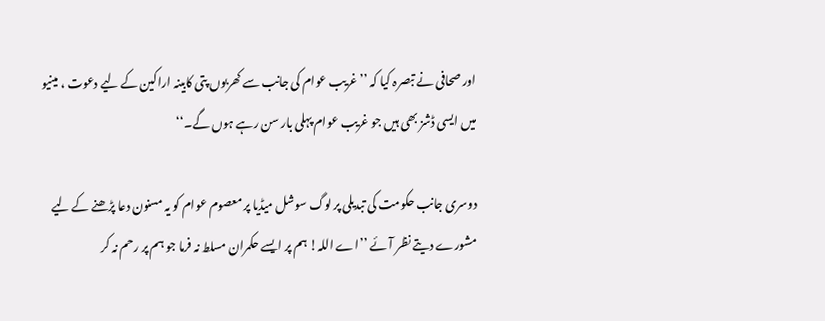اور صحافی نے تبصرہ کیا کہ ’’غریب عوام کی جانب سے کھربوں پتی کابینہ اراکین کے لیے دعوت ، مینیو میں ایسی ڈشز بھی ہیں جو غریب عوام پہلی بار سن رہے ہوں گے۔‘‘

دوسری جانب حکومت کی تبدیلی پر لوگ سوشل میڈیا پر معصوم عوام کو یہ مسنون دعا پڑھنے کے لیے مشورے دیتے نظر آئے ’’اے اللہ! ہم پر ایسے حکمران مسلط نہ فرما جو ہم پر رحم نہ کر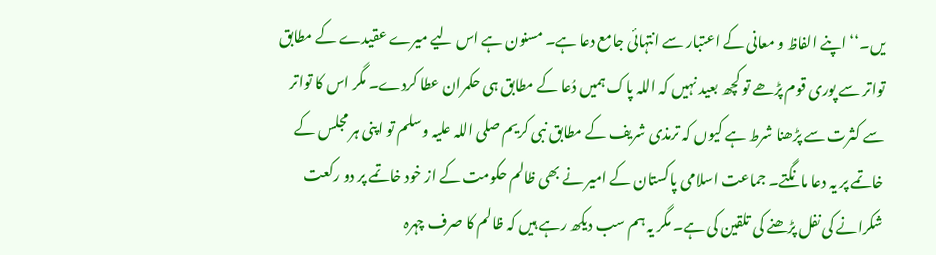یں۔‘‘ اپنے الفاظ و معانی کے اعتبار سے انتہائی جامع دعا ہے۔ مسنون ہے اس لیے میرے عقیدے کے مطابق تواتر سے پوری قوم پڑھے تو کچھ بعید نہیں کہ اللہ پاک ہمیں دُعا کے مطابق ہی حکمران عطا کردے۔ مگر اس کا تواتر سے کثرت سے پڑھنا شرط ہے کیوں کہ ترمذی شریف کے مطابق نبی کریم صلی اللہ علیہ وسلم تو اپنی ہر مجلس کے خاتمے پر یہ دعا مانگتے۔ جماعت اسلامی پاکستان کے امیر نے بھی ظالم حکومت کے از خود خاتمے پر دو رکعت شکرانے کی نفل پڑھنے کی تلقین کی ہے۔ مگر یہ ہم سب دیکھ رہے ہیں کہ ظالم کا صرف چہرہ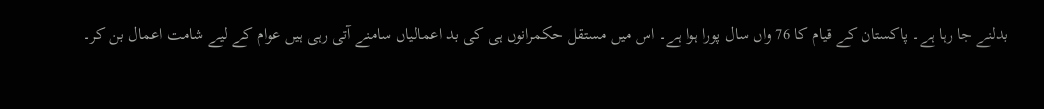بدلنے جا رہا ہے۔ پاکستان کے قیام کا 76 واں سال پورا ہوا ہے۔ اس میں مستقل حکمرانوں ہی کی بد اعمالیاں سامنے آتی رہی ہیں عوام کے لیے شامت اعمال بن کر۔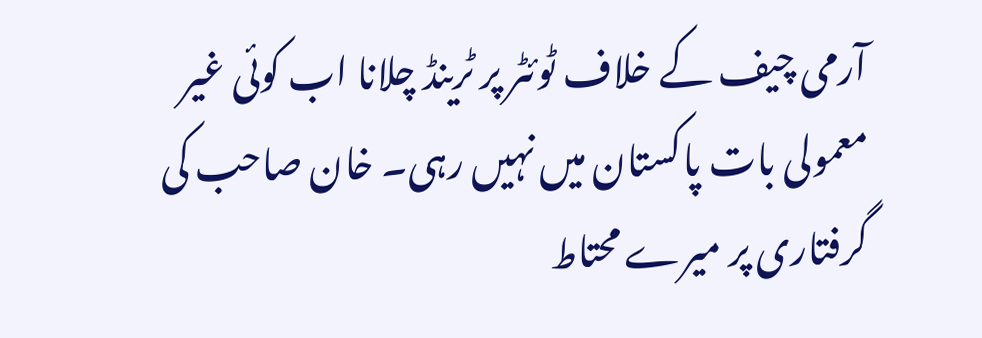آرمی چیف کے خلاف ٹوئٹر پر ٹرینڈ چلانا اب کوئی غیر معمولی بات پاکستان میں نہیں رہی۔ خان صاحب کی گرفتاری پر میرے محتاط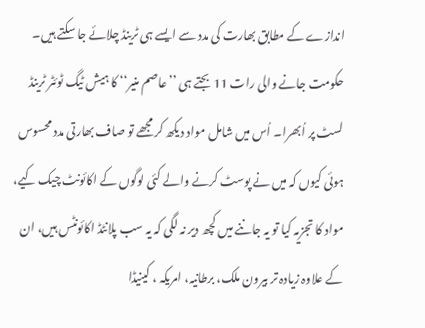اندازے کے مطابق بھارت کی مدد سے ایسے ہی ٹرینڈ چلائے جا سکتے ہیں۔ حکومت جانے والی رات 11 بجتے ہی ’’عاصم منیر‘‘ کا ہیش ٹیگ ٹوئٹر ٹرینڈ لسٹ پر اُبھرا۔ اُس میں شامل مواد دیکھ کر مجھے تو صاف بھارتی مدد محسوس ہوئی کیوں کہ میں نے پوسٹ کرنے والے کئی لوگوں کے اکائونٹ چیک کیے، مواد کا تجزیہ کیا تو یہ جاننے میں کچھ دیر نہ لگی کہ یہ سب پلانٹڈ اکائونٹس ہیں، ان کے علاوہ زیادہ تر بیرون ملک، برطانیہ، امریکہ ، کینیڈا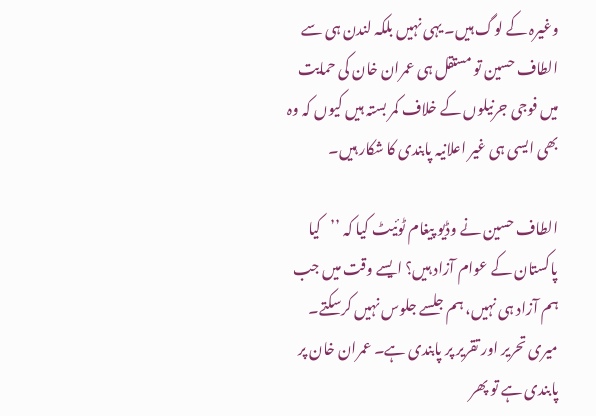وغیرہ کے لوگ ہیں۔ یہی نہیں بلکہ لندن ہی سے الطاف حسین تو مستقل ہی عمران خان کی حمایت میں فوجی جرنیلوں کے خلاف کمر بستہ ہیں کیوں کہ وہ بھی ایسی ہی غیر اعلانیہ پابندی کا شکار ہیں۔

الطاف حسین نے وڈیو پیغام ٹوئیٹ کیا کہ ’’کیا پاکستان کے عوام آزاد ہیں؟ ایسے وقت میں جب ہم آزاد ہی نہیں، ہم جلسے جلوس نہیں کرسکتے۔ میری تحریر اور تقریر پر پابندی ہے۔ عمران خان پر پابندی ہے تو پھر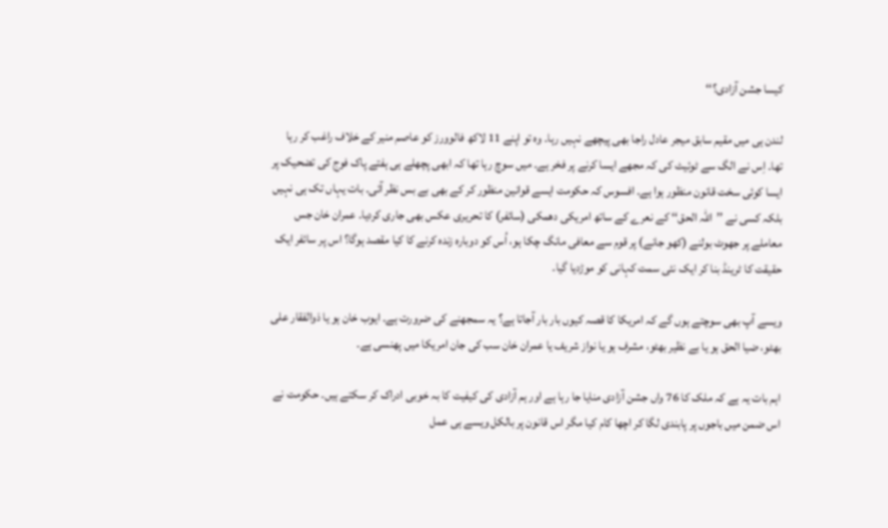کیسا جشن آزادی؟‘‘

لندن ہی میں مقیم سابق میجر عادل راجا بھی پیچھے نہیں رہا۔ وہ تو اپنے 11 لاکھ فالوورز کو عاصم منیر کے خلاف راغب کر رہا تھا۔ اِس نے الگ سے ٹوئیٹ کی کہ مجھے ایسا کرنے پر فخر ہے۔ میں سوچ رہا تھا کہ ابھی پچھلے ہی ہفتے پاک فوج کی تضحیک پر ایسا کوئی سخت قانون منظور ہوا ہے۔ افسوس کہ حکومت ایسے قوانین منظور کر کے بھی بے بس نظر آئی۔ بات یہاں تک ہی نہیں بلکہ کسی نے ’’اللہ الحق‘‘ کے نعرے کے ساتھ امریکی دھمکی (سائفر) کا تحریری عکس بھی جاری کردیا۔ عمران خان جس معاملے پر جھوٹ بولنے (کھو جانے) پر قوم سے معافی مانگ چکا ہو، اُس کو دوبارہ زندہ کرنے کا کیا مقصد ہوگا؟ اس پر سائفر ایک حقیقت کا ٹرینڈ بنا کر ایک نئی سمت کہانی کو موڑدیا گیا۔

ویسے آپ بھی سوچتے ہوں گے کہ امریکا کا قصہ کیوں بار بار آجاتا ہے؟ یہ سمجھنے کی ضرورت ہے۔ ایوب خان ہو یا ذوالفقار علی بھٹو، ضیا الحق ہو یا بے نظیر بھٹو، مشرف ہو یا نواز شریف یا عمران خان سب کی جان امریکا میں پھنسی ہے۔

اہم بات یہ ہے کہ ملک کا 76 واں جشن آزادی منایا جا رہا ہے اور ہم آزادی کی کیفیت کا بہ خوبی ادراک کر سکتے ہیں۔ حکومت نے اس ضمن میں باجوں پر پابندی لگا کر اچھا کام کیا مگر اس قانون پر بالکل ویسے ہی عمل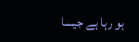ہو رہا ہے جیسا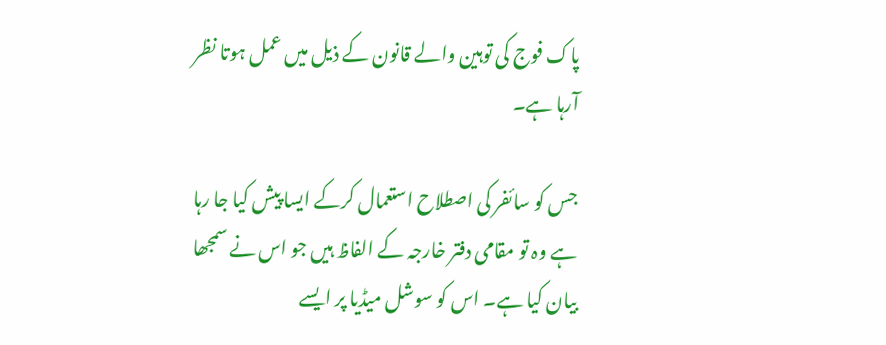پاک فوج کی توہین والے قانون کے ذیل میں عمل ہوتا نظر آرہا ہے۔

جس کو سائفر کی اصطلاح استعمال کرکے ایسا پیش کیا جا رہا ہے وہ تو مقامی دفتر خارجہ کے الفاظ ہیں جو اس نے سمجھا بیان کیا ہے۔ اس کو سوشل میڈیا پر ایسے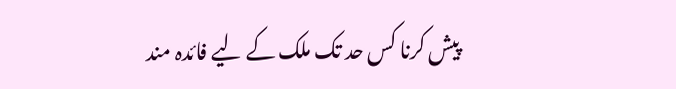پیش کرنا کس حد تک ملک کے لیے فائدہ مند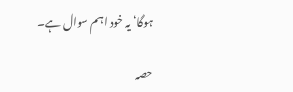ہوگا‘ یہ خود اہم سوال ہے۔

حصہ